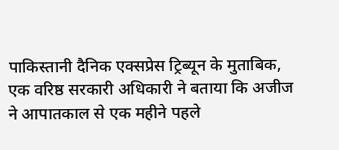पाकिस्तानी दैनिक एक्सप्रेस ट्रिब्यून के मुताबिक, एक वरिष्ठ सरकारी अधिकारी ने बताया कि अजीज ने आपातकाल से एक महीने पहले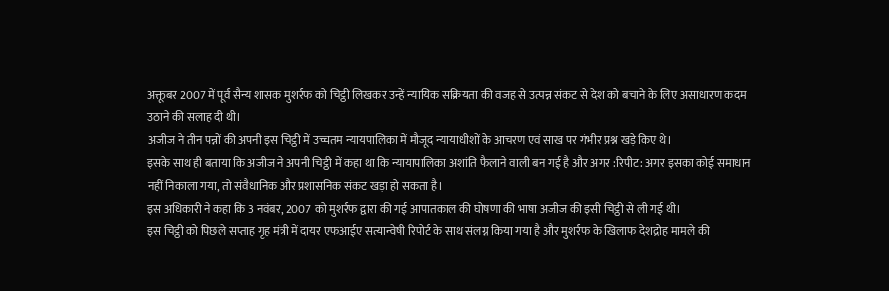अक्तूबर 2007 में पूर्व सैन्य शासक मुशर्रफ को चिट्ठी लिखकर उन्हें न्यायिक सक्रियता की वजह से उत्पन्न संकट से देश को बचाने के लिए असाधारण कदम उठाने की सलाह दी थी।
अजीज ने तीन पन्नों की अपनी इस चिट्ठी में उच्चतम न्यायपालिका में मौजूद न्यायाधीशों के आचरण एवं साख पर गंभीर प्रश्न खड़े किए थे।
इसके साथ ही बताया कि अजीज ने अपनी चिट्ठी में कहा था कि न्यायापालिका अशांति फैलाने वाली बन गई है और अगर :रिपीट: अगर इसका कोई समाधान नहीं निकाला गया, तो संवैधानिक और प्रशासनिक संकट खड़ा हो सकता है।
इस अधिकारी ने कहा कि 3 नवंबर, 2007 को मुशर्रफ द्वारा की गई आपातकाल की घोषणा की भाषा अजीज की इसी चिट्ठी से ली गई थी।
इस चिट्ठी को पिछले सप्ताह गृह मंत्री में दायर एफआईए सत्यान्वेषी रिपोर्ट के साथ संलग्न किया गया है और मुशर्रफ के खिलाफ देशद्रोह मामले की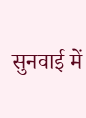सुनवाई में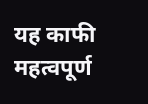यह काफी महत्वपूर्ण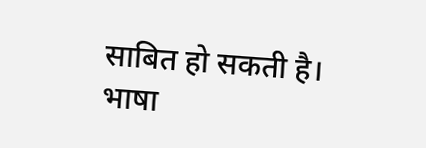साबित हो सकती है।
भाषा